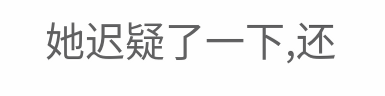她迟疑了一下,还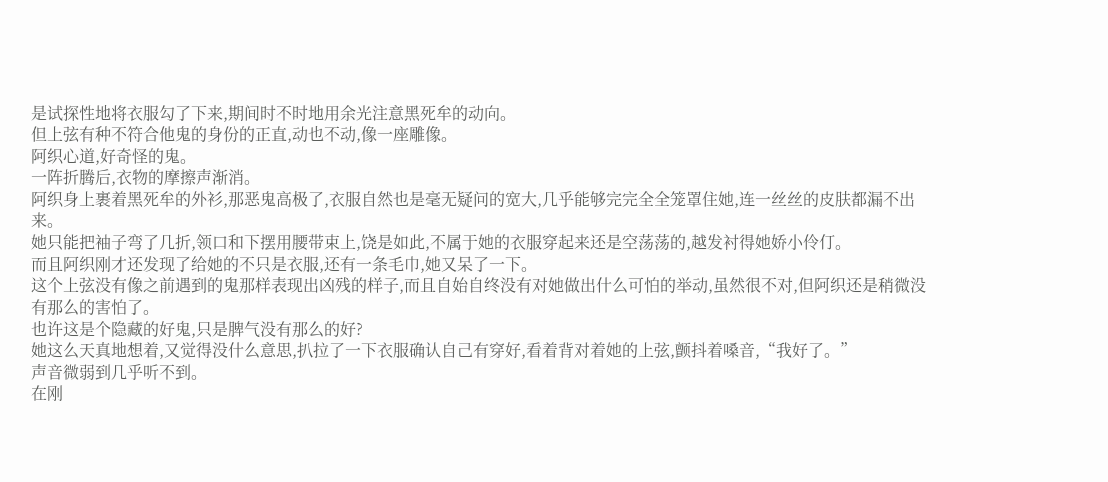是试探性地将衣服勾了下来,期间时不时地用余光注意黑死牟的动向。
但上弦有种不符合他鬼的身份的正直,动也不动,像一座雕像。
阿织心道,好奇怪的鬼。
一阵折腾后,衣物的摩擦声渐消。
阿织身上裹着黑死牟的外衫,那恶鬼高极了,衣服自然也是毫无疑问的宽大,几乎能够完完全全笼罩住她,连一丝丝的皮肤都漏不出来。
她只能把袖子弯了几折,领口和下摆用腰带束上,饶是如此,不属于她的衣服穿起来还是空荡荡的,越发衬得她娇小伶仃。
而且阿织刚才还发现了给她的不只是衣服,还有一条毛巾,她又呆了一下。
这个上弦没有像之前遇到的鬼那样表现出凶残的样子,而且自始自终没有对她做出什么可怕的举动,虽然很不对,但阿织还是稍微没有那么的害怕了。
也许这是个隐藏的好鬼,只是脾气没有那么的好?
她这么天真地想着,又觉得没什么意思,扒拉了一下衣服确认自己有穿好,看着背对着她的上弦,颤抖着嗓音,“我好了。”
声音微弱到几乎听不到。
在刚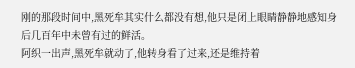刚的那段时间中,黑死牟其实什么都没有想,他只是闭上眼睛静静地感知身后几百年中未曾有过的鲜活。
阿织一出声,黑死牟就动了,他转身看了过来,还是维持着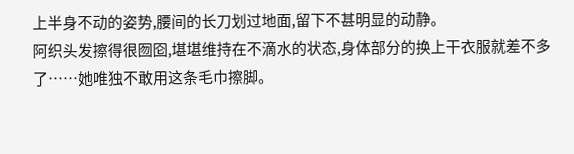上半身不动的姿势,腰间的长刀划过地面,留下不甚明显的动静。
阿织头发擦得很囫囵,堪堪维持在不滴水的状态,身体部分的换上干衣服就差不多了……她唯独不敢用这条毛巾擦脚。